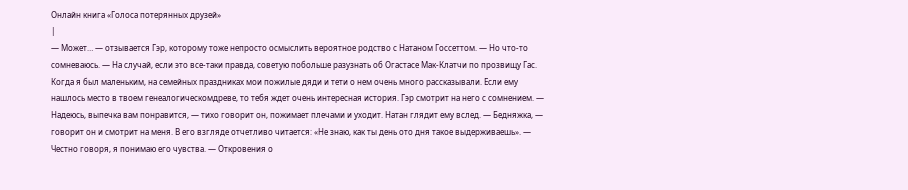Онлайн книга «Голоса потерянных друзей»
|
— Может… — отзывается Гэр, которому тоже непросто осмыслить вероятное родство с Натаном Госсеттом. — Но что-то сомневаюсь. — На случай, если это все-таки правда, советую побольше разузнать об Огастасе Мак-Клатчи по прозвищу Гас. Когда я был маленьким, на семейных праздниках мои пожилые дяди и тети о нем очень много рассказывали. Если ему нашлось место в твоем генеалогическомдреве, то тебя ждет очень интересная история. Гэр смотрит на него с сомнением. — Надеюсь, выпечка вам понравится, — тихо говорит он, пожимает плечами и уходит. Натан глядит ему вслед. — Бедняжка, — говорит он и смотрит на меня. В его взгляде отчетливо читается: «Не знаю, как ты день ото дня такое выдерживаешь». — Честно говоря, я понимаю его чувства. — Откровения о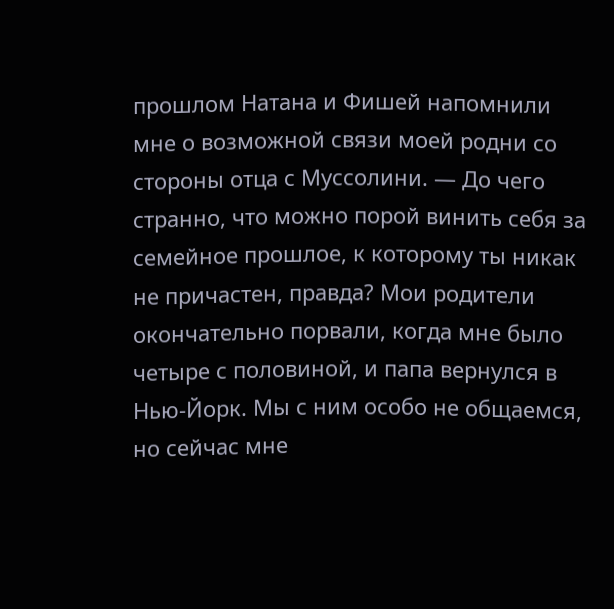прошлом Натана и Фишей напомнили мне о возможной связи моей родни со стороны отца с Муссолини. — До чего странно, что можно порой винить себя за семейное прошлое, к которому ты никак не причастен, правда? Мои родители окончательно порвали, когда мне было четыре с половиной, и папа вернулся в Нью-Йорк. Мы с ним особо не общаемся, но сейчас мне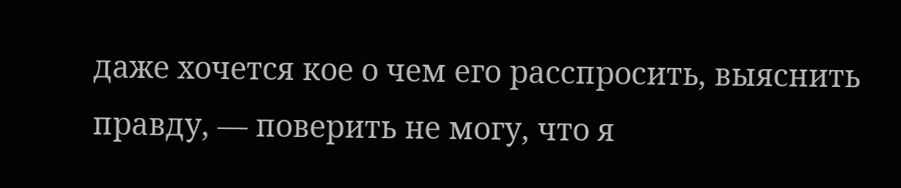даже хочется кое о чем его расспросить, выяснить правду, — поверить не могу, что я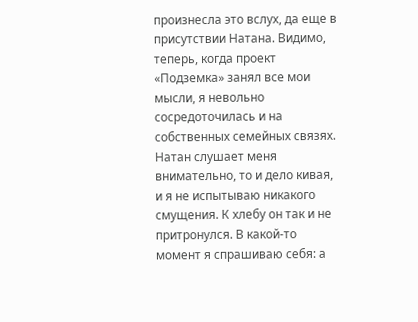произнесла это вслух, да еще в присутствии Натана. Видимо, теперь, когда проект «Подземка» занял все мои мысли, я невольно сосредоточилась и на собственных семейных связях. Натан слушает меня внимательно, то и дело кивая, и я не испытываю никакого смущения. К хлебу он так и не притронулся. В какой-то момент я спрашиваю себя: а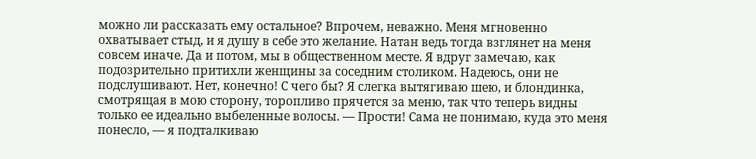можно ли рассказать ему остальное? Впрочем, неважно. Меня мгновенно охватывает стыд, и я душу в себе это желание. Натан ведь тогда взглянет на меня совсем иначе. Да и потом, мы в общественном месте. Я вдруг замечаю, как подозрительно притихли женщины за соседним столиком. Надеюсь, они не подслушивают. Нет, конечно! С чего бы? Я слегка вытягиваю шею, и блондинка, смотрящая в мою сторону, торопливо прячется за меню, так что теперь видны только ее идеально выбеленные волосы. — Прости! Сама не понимаю, куда это меня понесло, — я подталкиваю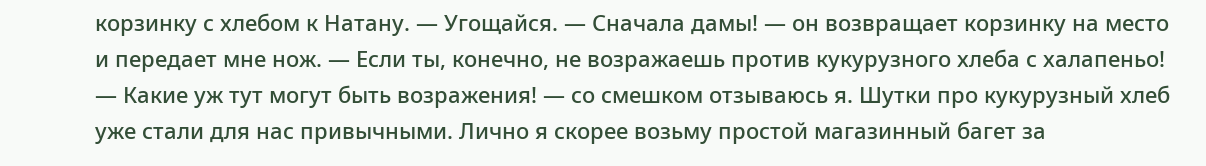корзинку с хлебом к Натану. — Угощайся. — Сначала дамы! — он возвращает корзинку на место и передает мне нож. — Если ты, конечно, не возражаешь против кукурузного хлеба с халапеньо! — Какие уж тут могут быть возражения! — со смешком отзываюсь я. Шутки про кукурузный хлеб уже стали для нас привычными. Лично я скорее возьму простой магазинный багет за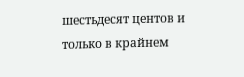шестьдесят центов и только в крайнем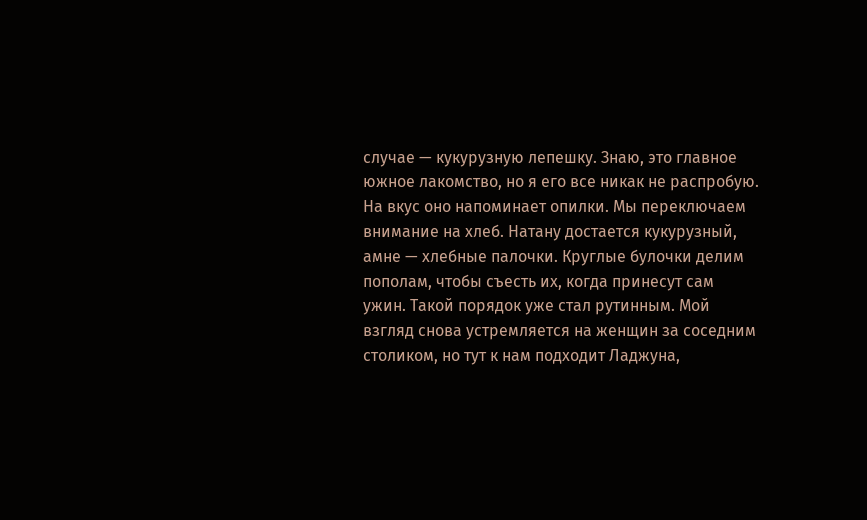случае — кукурузную лепешку. Знаю, это главное южное лакомство, но я его все никак не распробую. На вкус оно напоминает опилки. Мы переключаем внимание на хлеб. Натану достается кукурузный, амне — хлебные палочки. Круглые булочки делим пополам, чтобы съесть их, когда принесут сам ужин. Такой порядок уже стал рутинным. Мой взгляд снова устремляется на женщин за соседним столиком, но тут к нам подходит Ладжуна,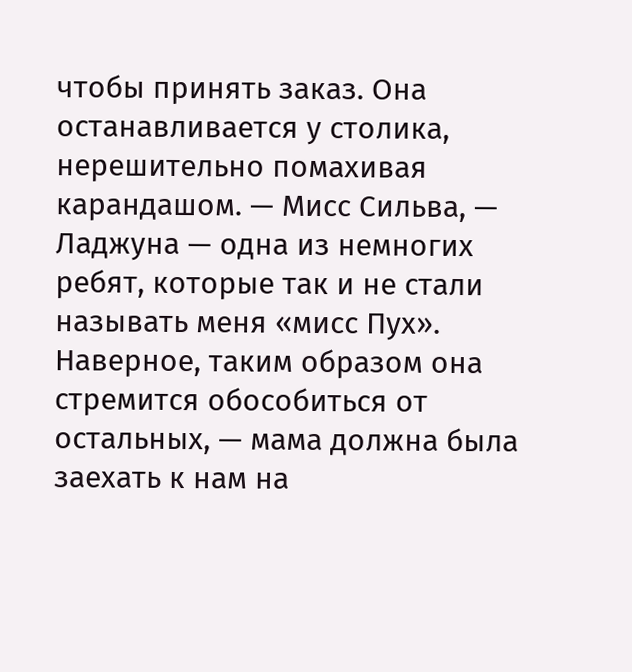чтобы принять заказ. Она останавливается у столика, нерешительно помахивая карандашом. — Мисс Сильва, — Ладжуна — одна из немногих ребят, которые так и не стали называть меня «мисс Пух». Наверное, таким образом она стремится обособиться от остальных, — мама должна была заехать к нам на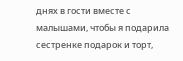днях в гости вместе с малышами, чтобы я подарила сестренке подарок и торт,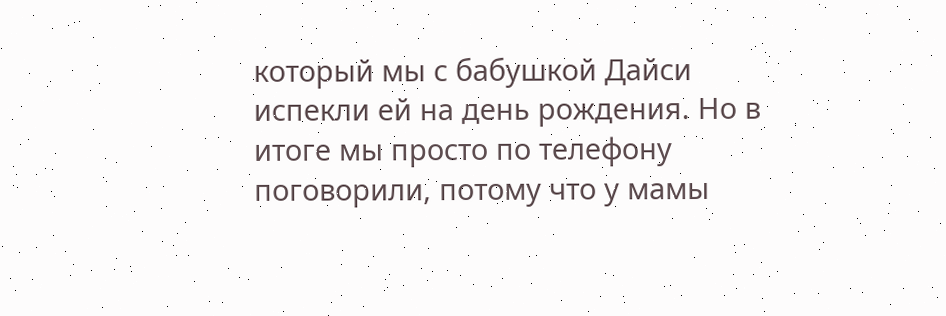который мы с бабушкой Дайси испекли ей на день рождения. Но в итоге мы просто по телефону поговорили, потому что у мамы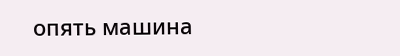опять машина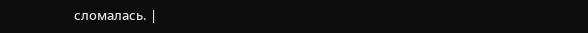сломалась. |